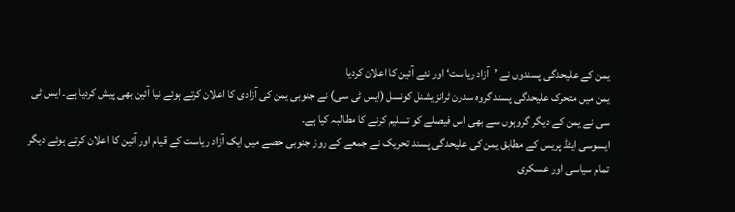یمن کے علیحدگی پسندوں نے ’آزاد ریاست‘ اور نئے آئین کا اعلان کردیا
یمن میں متحرک علیحدگی پسند گروہ سدرن ٹرانزیشنل کونسل (ایس ٹی سی) نے جنوبی یمن کی آزادی کا اعلان کرتے ہوئے نیا آئین بھی پیش کردیا ہے۔ ایس ٹی سی نے یمن کے دیگر گروہوں سے بھی اس فیصلے کو تسلیم کرنے کا مطالبہ کیا ہے۔
ایسوسی ایٹڈ پریس کے مطابق یمن کی علیحدگی پسند تحریک نے جمعے کے روز جنوبی حصے میں ایک آزاد ریاست کے قیام اور آئین کا اعلان کرتے ہوئے دیگر تمام سیاسی اور عسکری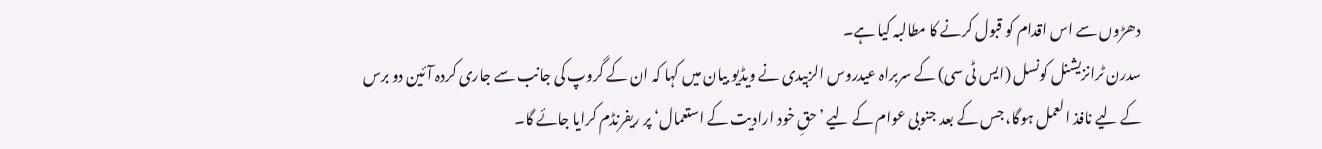دھڑوں سے اس اقدام کو قبول کرنے کا مطالبہ کیا ہے۔
سدرن ٹرانزیشنل کونسل (ایس ٹی سی) کے سربراہ عیدروس الزبیدی نے ویڈیو بیان میں کہا کہ ان کے گروپ کی جانب سے جاری کردہ آئین دو برس کے لیے نافذ العمل ہوگا، جس کے بعد جنوبی عوام کے لیے ’حقِ خود ارادیت کے استعمال‘ پر ریفرنڈم کرایا جائے گا۔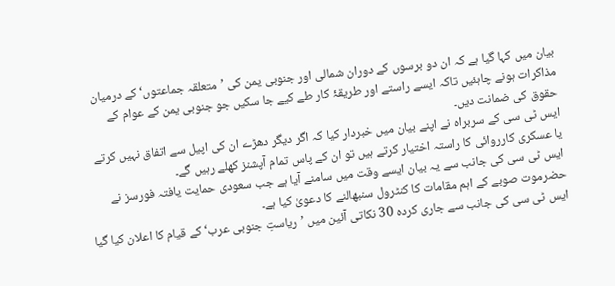بیان میں کہا گیا ہے کہ ان دو برسوں کے دوران شمالی اور جنوبی یمن کی ’متعلقہ جماعتوں‘ کے درمیان مذاکرات ہونے چاہئیں تاکہ ایسے راستے اور طریقۂ کار طے کیے جا سکیں جو جنوبی یمن کے عوام کے حقوق کی ضمانت دیں۔
ایس ٹی سی کے سربراہ نے اپنے بیان میں خبردار کیا کہ اگر دیگر دھڑے ان کی اپیل سے اتفاق نہیں کرتے یا عسکری کارروائی کا راستہ اختیار کرتے ہیں تو ان کے پاس تمام آپشنز کھلے رہیں گے۔
ایس ٹی سی کی جانب سے یہ بیان ایسے وقت میں سامنے آیا ہے جب سعودی حمایت یافتہ فورسز نے حضرموت صوبے کے اہم مقامات کا کنٹرول سنبھالنے کا دعویٰ کیا ہے۔
ایس ٹی سی کی جانب سے جاری کردہ 30 نکاتی آئین میں ’ریاستِ جنوبی عرب‘ کے قیام کا اعلان کیا گیا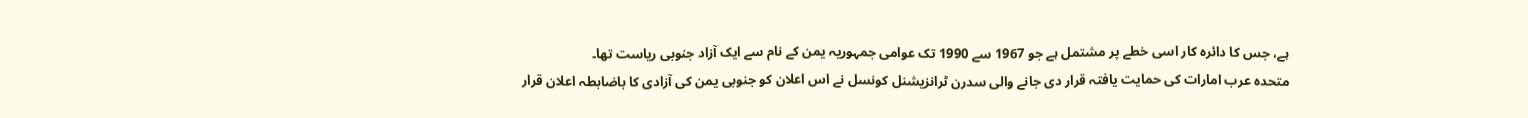ہے، جس کا دائرہ کار اسی خطے پر مشتمل ہے جو 1967 سے 1990 تک عوامی جمہوریہ یمن کے نام سے ایک آزاد جنوبی ریاست تھا۔
متحدہ عرب امارات کی حمایت یافتہ قرار دی جانے والی سدرن ٹرانزیشنل کونسل نے اس اعلان کو جنوبی یمن کی آزادی کا باضابطہ اعلان قرار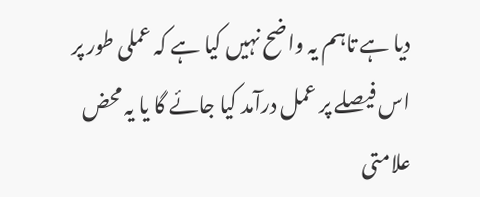دیا ہے تاہم یہ واضح نہیں کیا ہے کہ عملی طور پر اس فیصلے پر عمل درآمد کیا جائے گا یا یہ محض علامتی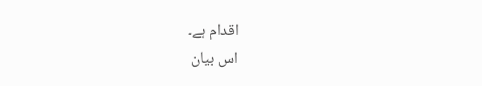اقدام ہے۔
اس بیان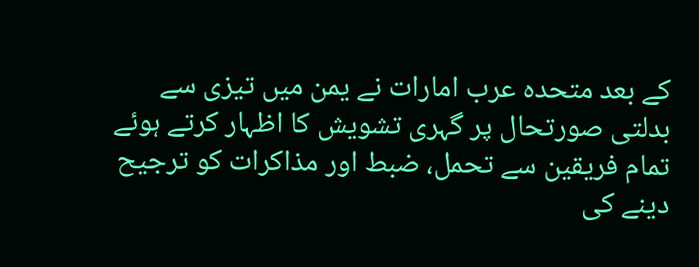کے بعد متحدہ عرب امارات نے یمن میں تیزی سے بدلتی صورتحال پر گہری تشویش کا اظہار کرتے ہوئے تمام فریقین سے تحمل، ضبط اور مذاکرات کو ترجیح دینے کی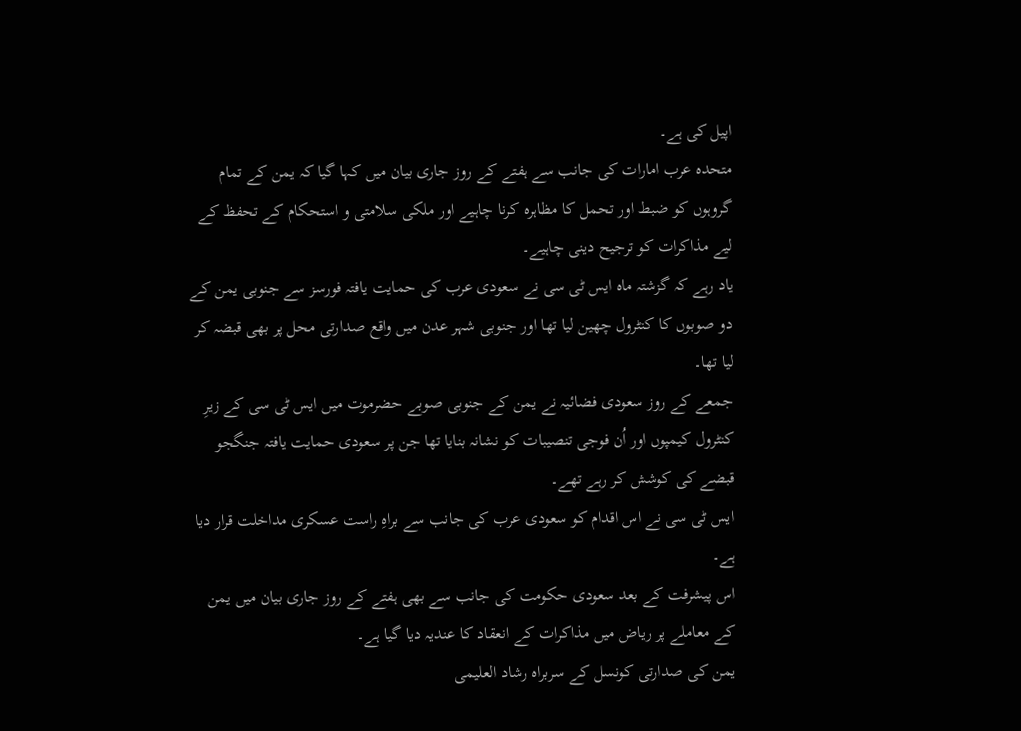اپیل کی ہے۔
متحدہ عرب امارات کی جانب سے ہفتے کے روز جاری بیان میں کہا گیا کہ یمن کے تمام گروہوں کو ضبط اور تحمل کا مظاہرہ کرنا چاہیے اور ملکی سلامتی و استحکام کے تحفظ کے لیے مذاکرات کو ترجیح دینی چاہیے۔
یاد رہے کہ گزشتہ ماہ ایس ٹی سی نے سعودی عرب کی حمایت یافتہ فورسز سے جنوبی یمن کے دو صوبوں کا کنٹرول چھین لیا تھا اور جنوبی شہر عدن میں واقع صدارتی محل پر بھی قبضہ کر لیا تھا۔
جمعے کے روز سعودی فضائیہ نے یمن کے جنوبی صوبے حضرموت میں ایس ٹی سی کے زیرِ کنٹرول کیمپوں اور اُن فوجی تنصیبات کو نشانہ بنایا تھا جن پر سعودی حمایت یافتہ جنگجو قبضے کی کوشش کر رہے تھے۔
ایس ٹی سی نے اس اقدام کو سعودی عرب کی جانب سے براہِ راست عسکری مداخلت قرار دیا ہے۔
اس پیشرفت کے بعد سعودی حکومت کی جانب سے بھی ہفتے کے روز جاری بیان میں یمن کے معاملے پر ریاض میں مذاکرات کے انعقاد کا عندیہ دیا گیا ہے۔
یمن کی صدارتی کونسل کے سربراہ رشاد العلیمی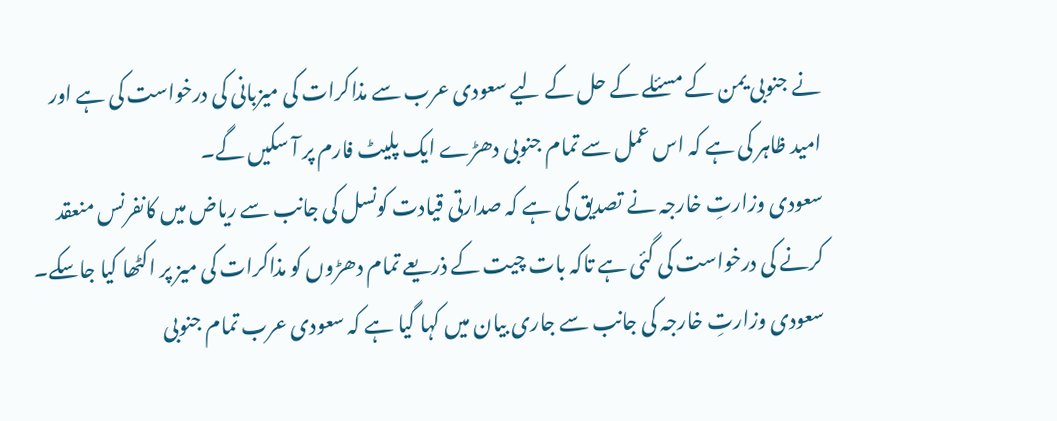نے جنوبی یمن کے مسئلے کے حل کے لیے سعودی عرب سے مذاکرات کی میزبانی کی درخواست کی ہے اور امید ظاہر کی ہے کہ اس عمل سے تمام جنوبی دھڑے ایک پلیٹ فارم پر آ سکیں گے۔
سعودی وزارتِ خارجہ نے تصدیق کی ہے کہ صدارتی قیادت کونسل کی جانب سے ریاض میں کانفرنس منعقد کرنے کی درخواست کی گئی ہے تاکہ بات چیت کے ذریعے تمام دھڑوں کو مذاکرات کی میز پر اکٹھا کیا جاسکے۔
سعودی وزارتِ خارجہ کی جانب سے جاری بیان میں کہا گیا ہے کہ سعودی عرب تمام جنوبی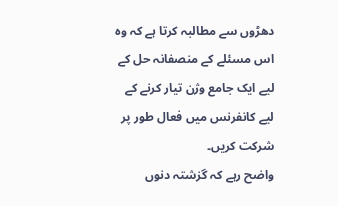دھڑوں سے مطالبہ کرتا ہے کہ وہ اس مسئلے کے منصفانہ حل کے لیے ایک جامع وژن تیار کرنے کے لیے کانفرنس میں فعال طور پر شرکت کریں۔
واضح رہے کہ گزشتہ دنوں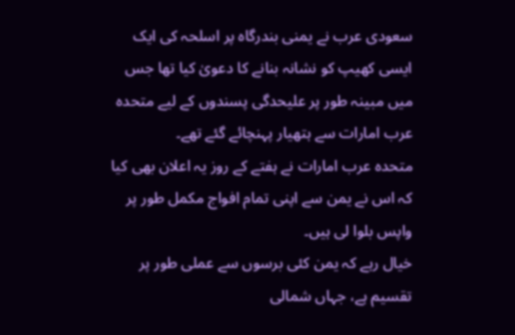سعودی عرب نے یمنی بندرگاہ پر اسلحہ کی ایک ایسی کھیپ کو نشانہ بنانے کا دعویٰ کیا تھا جس میں مبینہ طور پر علیحدگی پسندوں کے لیے متحدہ عرب امارات سے ہتھیار پہنچائے گئے تھے۔
متحدہ عرب امارات نے ہفتے کے روز یہ اعلان بھی کیا کہ اس نے یمن سے اپنی تمام افواج مکمل طور پر واپس بلوا لی ہیں۔
خیال رہے کہ یمن کئی برسوں سے عملی طور پر تقسیم ہے، جہاں شمالی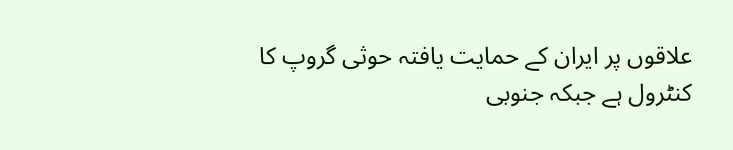علاقوں پر ایران کے حمایت یافتہ حوثی گروپ کا کنٹرول ہے جبکہ جنوبی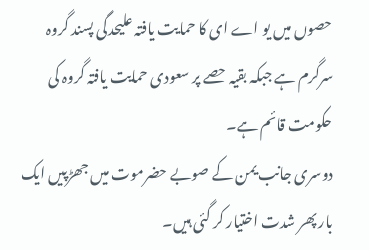حصوں میں یو اے ای کا حمایت یافتہ علیحدگی پسند گروہ سرگرم ہے جبکہ بقیہ حصے پر سعودی حمایت یافتہ گروہ کی حکومت قائم ہے۔
دوسری جانب یمن کے صوبے حضرموت میں جھڑپیں ایک بار پھر شدت اختیار کر گئی ہیں۔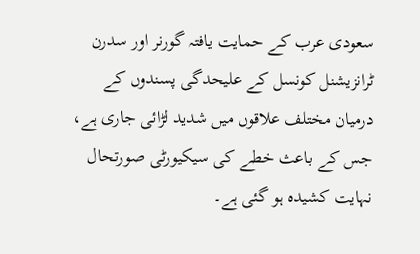سعودی عرب کے حمایت یافتہ گورنر اور سدرن ٹرانزیشنل کونسل کے علیحدگی پسندوں کے درمیان مختلف علاقوں میں شدید لڑائی جاری ہے، جس کے باعث خطے کی سیکیورٹی صورتحال نہایت کشیدہ ہو گئی ہے۔